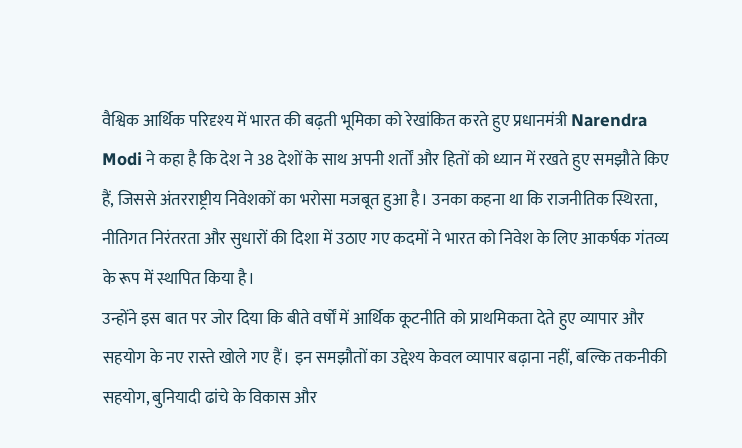वैश्विक आर्थिक परिदृश्य में भारत की बढ़ती भूमिका को रेखांकित करते हुए प्रधानमंत्री Narendra Modi ने कहा है कि देश ने 38 देशों के साथ अपनी शर्तों और हितों को ध्यान में रखते हुए समझौते किए हैं, जिससे अंतरराष्ट्रीय निवेशकों का भरोसा मजबूत हुआ है। उनका कहना था कि राजनीतिक स्थिरता, नीतिगत निरंतरता और सुधारों की दिशा में उठाए गए कदमों ने भारत को निवेश के लिए आकर्षक गंतव्य के रूप में स्थापित किया है।
उन्होंने इस बात पर जोर दिया कि बीते वर्षों में आर्थिक कूटनीति को प्राथमिकता देते हुए व्यापार और सहयोग के नए रास्ते खोले गए हैं। इन समझौतों का उद्देश्य केवल व्यापार बढ़ाना नहीं, बल्कि तकनीकी सहयोग, बुनियादी ढांचे के विकास और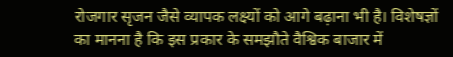रोजगार सृजन जैसे व्यापक लक्ष्यों को आगे बढ़ाना भी है। विशेषज्ञों का मानना है कि इस प्रकार के समझौते वैश्विक बाजार में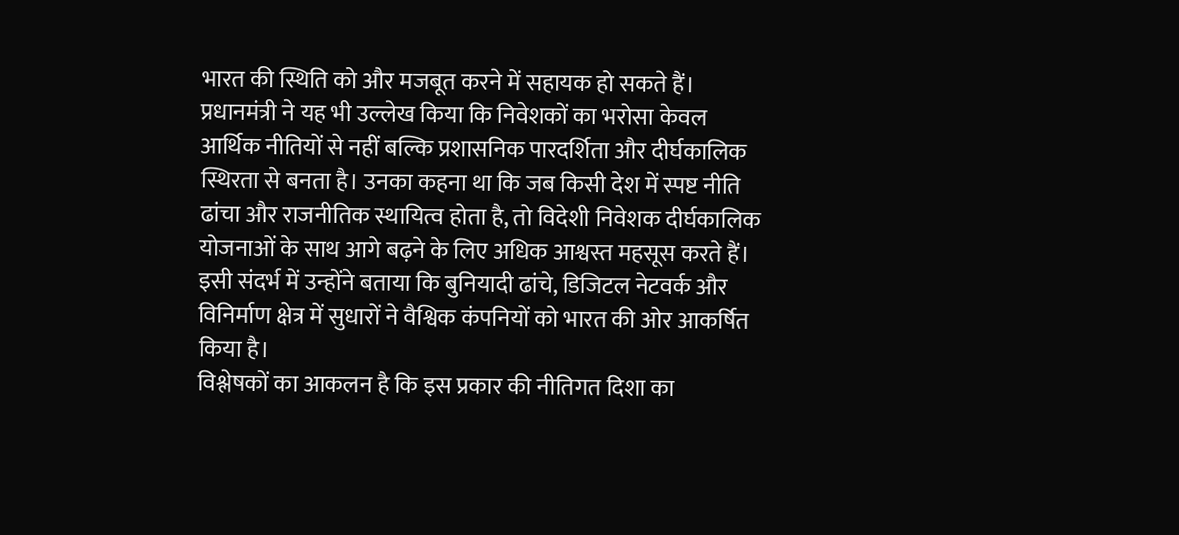भारत की स्थिति को और मजबूत करने में सहायक हो सकते हैं।
प्रधानमंत्री ने यह भी उल्लेख किया कि निवेशकों का भरोसा केवल आर्थिक नीतियों से नहीं बल्कि प्रशासनिक पारदर्शिता और दीर्घकालिक स्थिरता से बनता है। उनका कहना था कि जब किसी देश में स्पष्ट नीति ढांचा और राजनीतिक स्थायित्व होता है, तो विदेशी निवेशक दीर्घकालिक योजनाओं के साथ आगे बढ़ने के लिए अधिक आश्वस्त महसूस करते हैं। इसी संदर्भ में उन्होंने बताया कि बुनियादी ढांचे, डिजिटल नेटवर्क और विनिर्माण क्षेत्र में सुधारों ने वैश्विक कंपनियों को भारत की ओर आकर्षित किया है।
विश्लेषकों का आकलन है कि इस प्रकार की नीतिगत दिशा का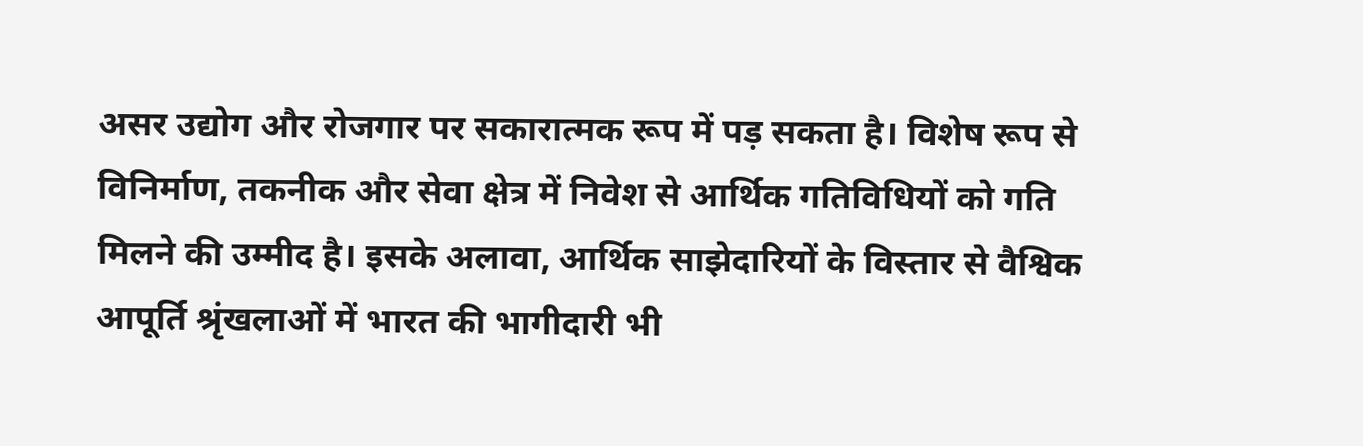असर उद्योग और रोजगार पर सकारात्मक रूप में पड़ सकता है। विशेष रूप से विनिर्माण, तकनीक और सेवा क्षेत्र में निवेश से आर्थिक गतिविधियों को गति मिलने की उम्मीद है। इसके अलावा, आर्थिक साझेदारियों के विस्तार से वैश्विक आपूर्ति श्रृंखलाओं में भारत की भागीदारी भी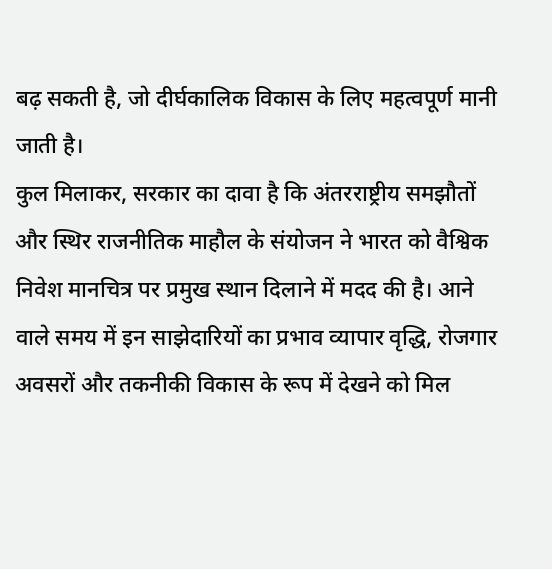बढ़ सकती है, जो दीर्घकालिक विकास के लिए महत्वपूर्ण मानी जाती है।
कुल मिलाकर, सरकार का दावा है कि अंतरराष्ट्रीय समझौतों और स्थिर राजनीतिक माहौल के संयोजन ने भारत को वैश्विक निवेश मानचित्र पर प्रमुख स्थान दिलाने में मदद की है। आने वाले समय में इन साझेदारियों का प्रभाव व्यापार वृद्धि, रोजगार अवसरों और तकनीकी विकास के रूप में देखने को मिल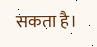सकता है।